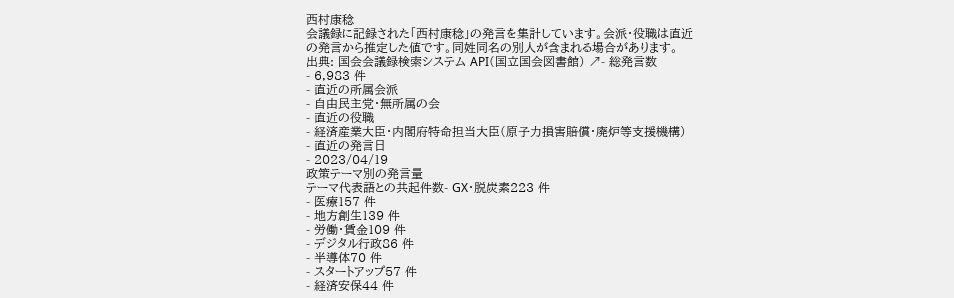西村康稔
会議録に記録された「西村康稔」の発言を集計しています。会派・役職は直近の発言から推定した値です。同姓同名の別人が含まれる場合があります。
出典: 国会会議録検索システム API(国立国会図書館) ↗- 総発言数
- 6,983 件
- 直近の所属会派
- 自由民主党・無所属の会
- 直近の役職
- 経済産業大臣・内閣府特命担当大臣(原子力損害賠償・廃炉等支援機構)
- 直近の発言日
- 2023/04/19
政策テーマ別の発言量
テーマ代表語との共起件数- GX・脱炭素223 件
- 医療157 件
- 地方創生139 件
- 労働・賃金109 件
- デジタル行政86 件
- 半導体70 件
- スタートアップ57 件
- 経済安保44 件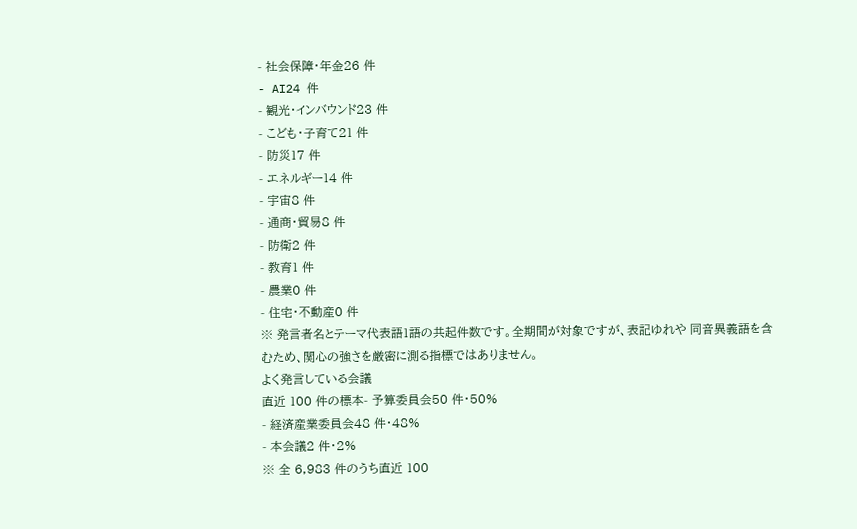- 社会保障・年金26 件
- AI24 件
- 観光・インバウンド23 件
- こども・子育て21 件
- 防災17 件
- エネルギー14 件
- 宇宙8 件
- 通商・貿易8 件
- 防衛2 件
- 教育1 件
- 農業0 件
- 住宅・不動産0 件
※ 発言者名とテーマ代表語1語の共起件数です。全期間が対象ですが、表記ゆれや 同音異義語を含むため、関心の強さを厳密に測る指標ではありません。
よく発言している会議
直近 100 件の標本- 予算委員会50 件・50%
- 経済産業委員会48 件・48%
- 本会議2 件・2%
※ 全 6,983 件のうち直近 100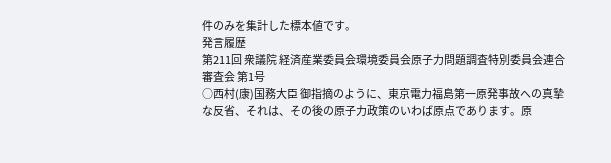件のみを集計した標本値です。
発言履歴
第211回 衆議院 経済産業委員会環境委員会原子力問題調査特別委員会連合審査会 第1号
○西村(康)国務大臣 御指摘のように、東京電力福島第一原発事故への真摯な反省、それは、その後の原子力政策のいわば原点であります。原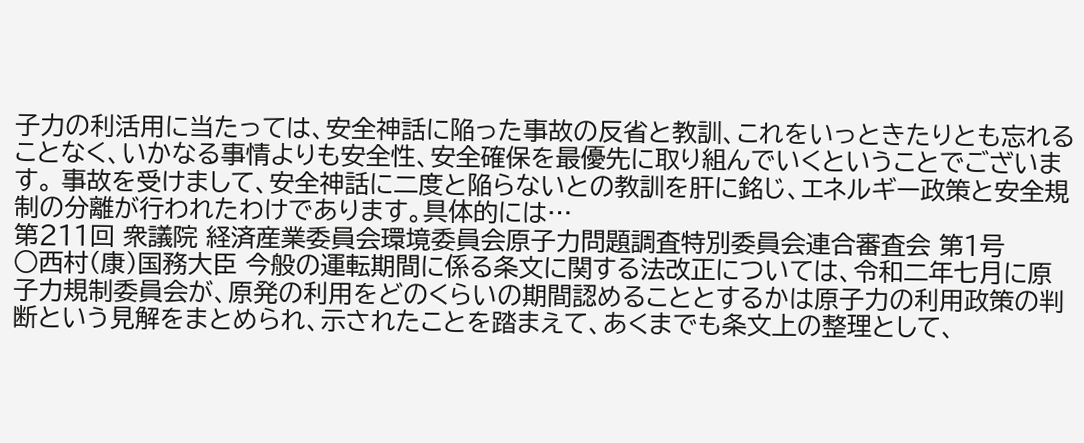子力の利活用に当たっては、安全神話に陥った事故の反省と教訓、これをいっときたりとも忘れることなく、いかなる事情よりも安全性、安全確保を最優先に取り組んでいくということでございます。 事故を受けまして、安全神話に二度と陥らないとの教訓を肝に銘じ、エネルギー政策と安全規制の分離が行われたわけであります。具体的には…
第211回 衆議院 経済産業委員会環境委員会原子力問題調査特別委員会連合審査会 第1号
○西村(康)国務大臣 今般の運転期間に係る条文に関する法改正については、令和二年七月に原子力規制委員会が、原発の利用をどのくらいの期間認めることとするかは原子力の利用政策の判断という見解をまとめられ、示されたことを踏まえて、あくまでも条文上の整理として、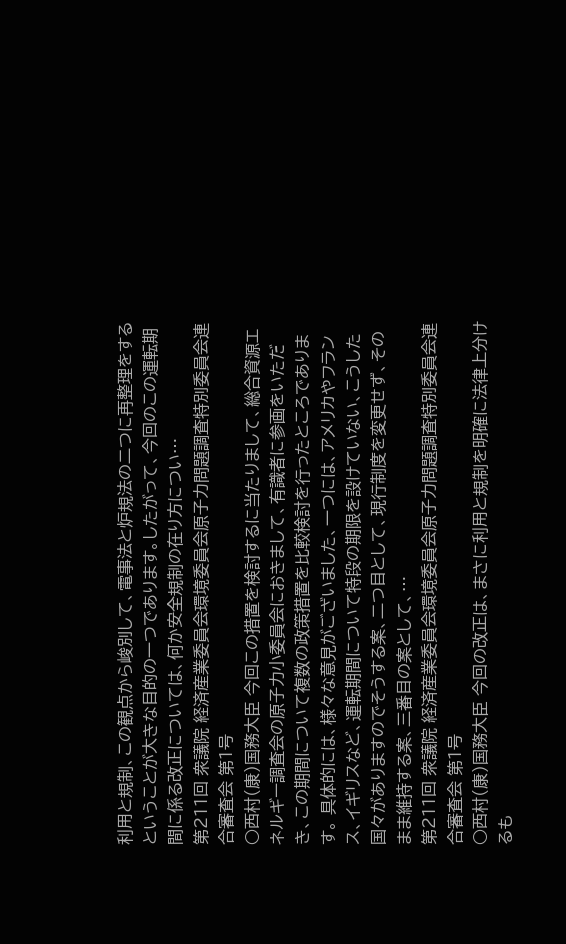利用と規制、この観点から峻別して、電事法と炉規法の二つに再整理をするということが大きな目的の一つであります。したがって、今回のこの運転期間に係る改正については、何か安全規制の在り方につい…
第211回 衆議院 経済産業委員会環境委員会原子力問題調査特別委員会連合審査会 第1号
○西村(康)国務大臣 今回この措置を検討するに当たりまして、総合資源エネルギー調査会の原子力小委員会におきまして、有識者に参画をいただき、この期間について複数の政策措置を比較検討を行ったところであります。 具体的には、様々な意見がございました、一つには、アメリカやフランス、イギリスなど、運転期間について特段の期限を設けていない、こうした国々がありますのでそうする案、二つ目として、現行制度を変更せず、そのまま維持する案、三番目の案として、…
第211回 衆議院 経済産業委員会環境委員会原子力問題調査特別委員会連合審査会 第1号
○西村(康)国務大臣 今回の改正は、まさに利用と規制を明確に法律上分けるも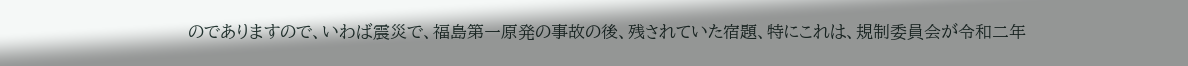のでありますので、いわば震災で、福島第一原発の事故の後、残されていた宿題、特にこれは、規制委員会が令和二年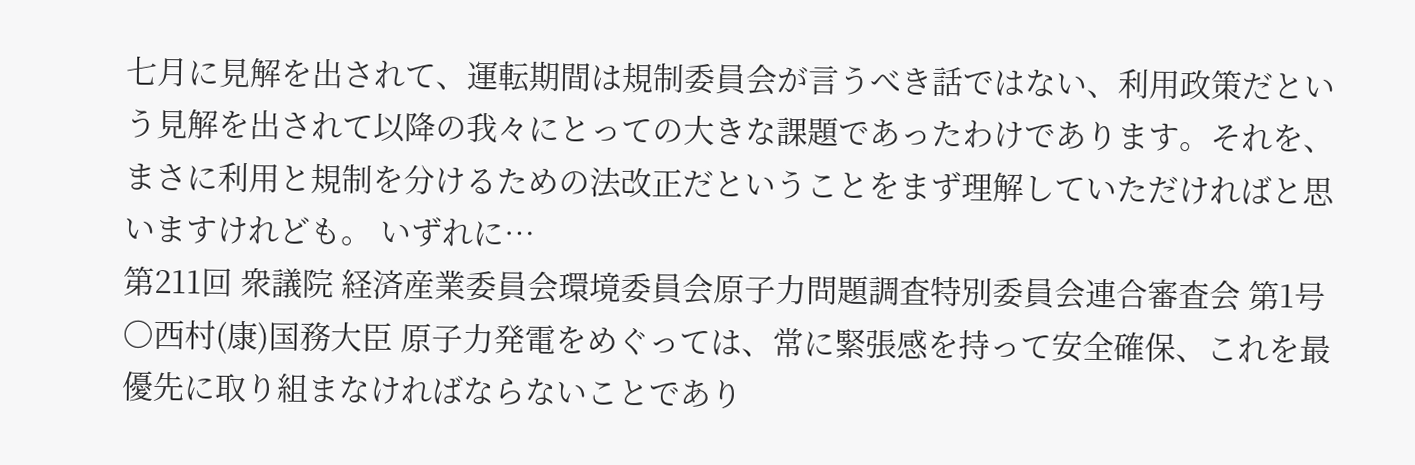七月に見解を出されて、運転期間は規制委員会が言うべき話ではない、利用政策だという見解を出されて以降の我々にとっての大きな課題であったわけであります。それを、まさに利用と規制を分けるための法改正だということをまず理解していただければと思いますけれども。 いずれに…
第211回 衆議院 経済産業委員会環境委員会原子力問題調査特別委員会連合審査会 第1号
○西村(康)国務大臣 原子力発電をめぐっては、常に緊張感を持って安全確保、これを最優先に取り組まなければならないことであり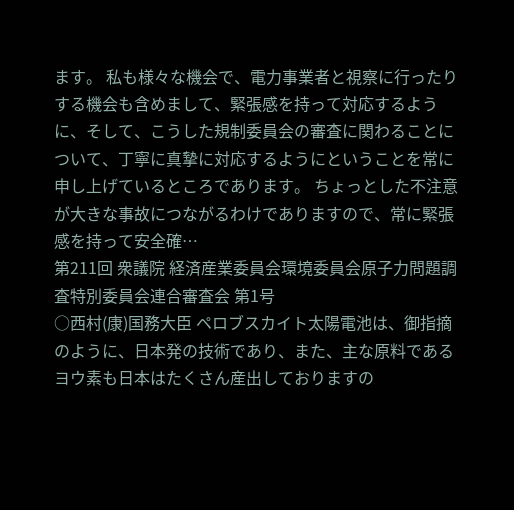ます。 私も様々な機会で、電力事業者と視察に行ったりする機会も含めまして、緊張感を持って対応するように、そして、こうした規制委員会の審査に関わることについて、丁寧に真摯に対応するようにということを常に申し上げているところであります。 ちょっとした不注意が大きな事故につながるわけでありますので、常に緊張感を持って安全確…
第211回 衆議院 経済産業委員会環境委員会原子力問題調査特別委員会連合審査会 第1号
○西村(康)国務大臣 ペロブスカイト太陽電池は、御指摘のように、日本発の技術であり、また、主な原料であるヨウ素も日本はたくさん産出しておりますの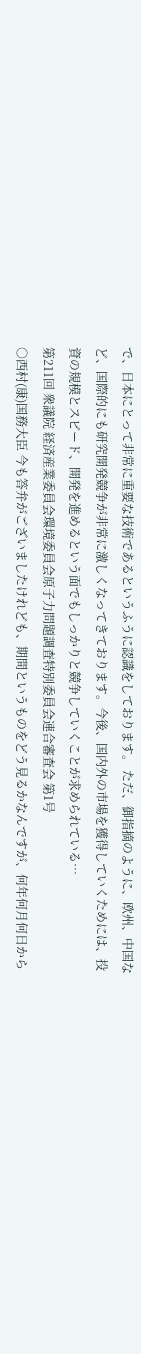で、日本にとって非常に重要な技術であるというふうに認識をしております。 ただ、御指摘のように、欧州、中国など、国際的にも研究開発競争が非常に激しくなってきております。今後、国内外の市場を獲得していくためには、投資の規模とスピード、開発を進めるという面でもしっかりと競争していくことが求められている…
第211回 衆議院 経済産業委員会環境委員会原子力問題調査特別委員会連合審査会 第1号
○西村(康)国務大臣 今も答弁がございましたけれども、期間というものをどう見るかなんですが、何年何月何日から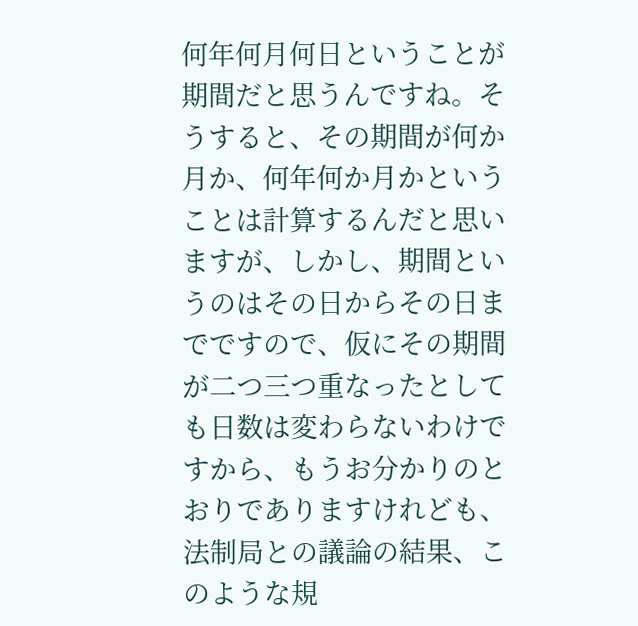何年何月何日ということが期間だと思うんですね。そうすると、その期間が何か月か、何年何か月かということは計算するんだと思いますが、しかし、期間というのはその日からその日までですので、仮にその期間が二つ三つ重なったとしても日数は変わらないわけですから、もうお分かりのとおりでありますけれども、法制局との議論の結果、このような規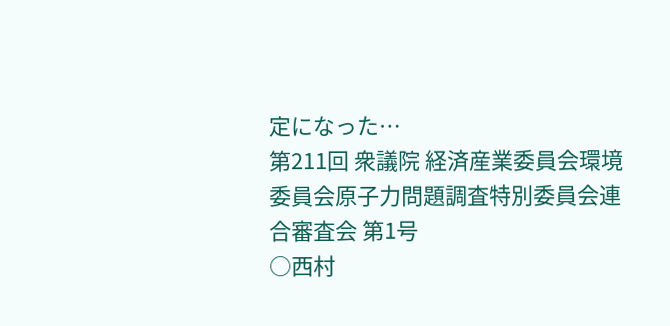定になった…
第211回 衆議院 経済産業委員会環境委員会原子力問題調査特別委員会連合審査会 第1号
○西村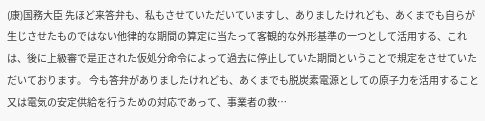(康)国務大臣 先ほど来答弁も、私もさせていただいていますし、ありましたけれども、あくまでも自らが生じさせたものではない他律的な期間の算定に当たって客観的な外形基準の一つとして活用する、これは、後に上級審で是正された仮処分命令によって過去に停止していた期間ということで規定をさせていただいております。 今も答弁がありましたけれども、あくまでも脱炭素電源としての原子力を活用すること又は電気の安定供給を行うための対応であって、事業者の救…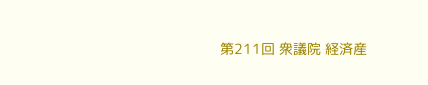第211回 衆議院 経済産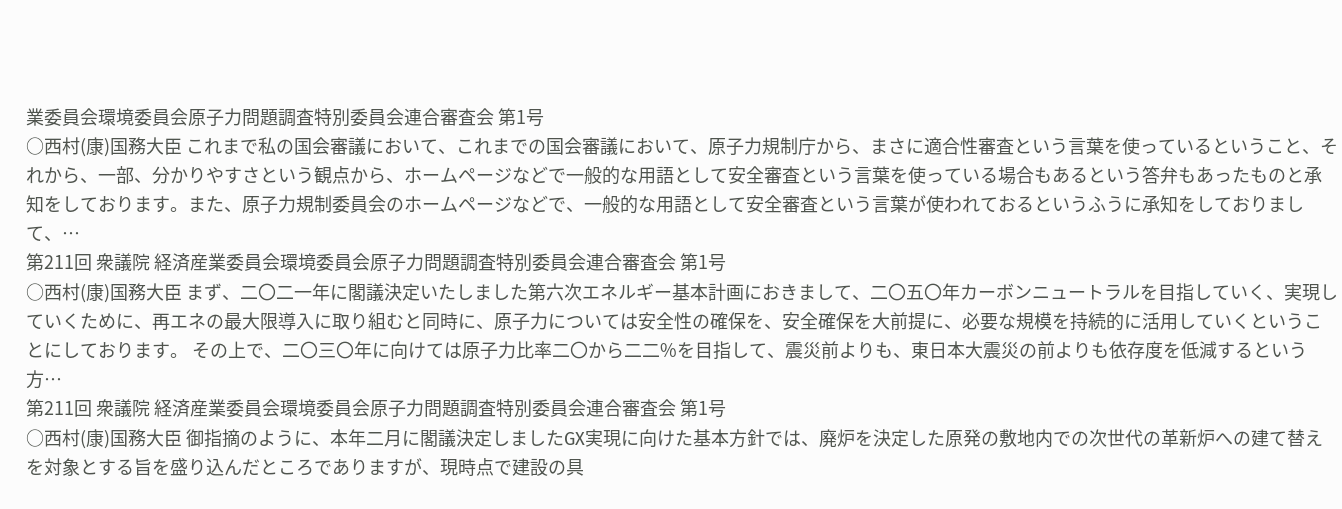業委員会環境委員会原子力問題調査特別委員会連合審査会 第1号
○西村(康)国務大臣 これまで私の国会審議において、これまでの国会審議において、原子力規制庁から、まさに適合性審査という言葉を使っているということ、それから、一部、分かりやすさという観点から、ホームページなどで一般的な用語として安全審査という言葉を使っている場合もあるという答弁もあったものと承知をしております。また、原子力規制委員会のホームページなどで、一般的な用語として安全審査という言葉が使われておるというふうに承知をしておりまして、…
第211回 衆議院 経済産業委員会環境委員会原子力問題調査特別委員会連合審査会 第1号
○西村(康)国務大臣 まず、二〇二一年に閣議決定いたしました第六次エネルギー基本計画におきまして、二〇五〇年カーボンニュートラルを目指していく、実現していくために、再エネの最大限導入に取り組むと同時に、原子力については安全性の確保を、安全確保を大前提に、必要な規模を持続的に活用していくということにしております。 その上で、二〇三〇年に向けては原子力比率二〇から二二%を目指して、震災前よりも、東日本大震災の前よりも依存度を低減するという方…
第211回 衆議院 経済産業委員会環境委員会原子力問題調査特別委員会連合審査会 第1号
○西村(康)国務大臣 御指摘のように、本年二月に閣議決定しましたGX実現に向けた基本方針では、廃炉を決定した原発の敷地内での次世代の革新炉への建て替えを対象とする旨を盛り込んだところでありますが、現時点で建設の具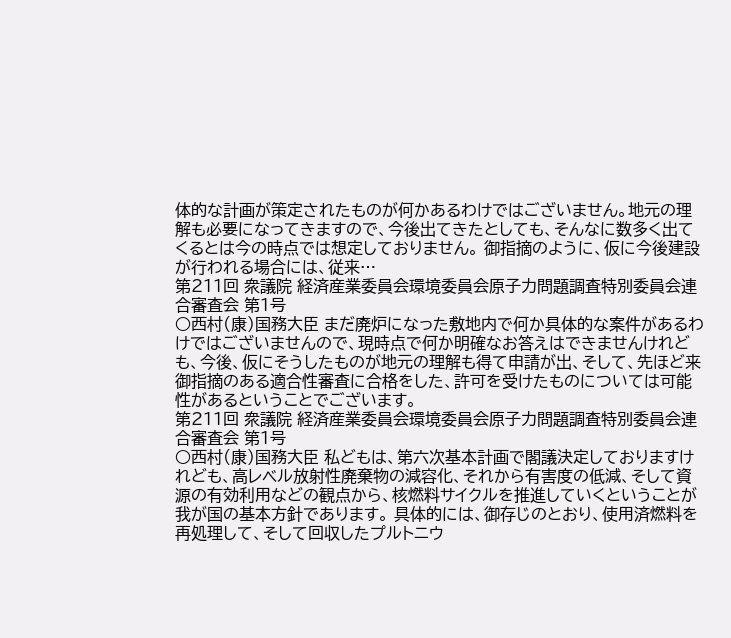体的な計画が策定されたものが何かあるわけではございません。地元の理解も必要になってきますので、今後出てきたとしても、そんなに数多く出てくるとは今の時点では想定しておりません。 御指摘のように、仮に今後建設が行われる場合には、従来…
第211回 衆議院 経済産業委員会環境委員会原子力問題調査特別委員会連合審査会 第1号
○西村(康)国務大臣 まだ廃炉になった敷地内で何か具体的な案件があるわけではございませんので、現時点で何か明確なお答えはできませんけれども、今後、仮にそうしたものが地元の理解も得て申請が出、そして、先ほど来御指摘のある適合性審査に合格をした、許可を受けたものについては可能性があるということでございます。
第211回 衆議院 経済産業委員会環境委員会原子力問題調査特別委員会連合審査会 第1号
○西村(康)国務大臣 私どもは、第六次基本計画で閣議決定しておりますけれども、高レベル放射性廃棄物の減容化、それから有害度の低減、そして資源の有効利用などの観点から、核燃料サイクルを推進していくということが我が国の基本方針であります。 具体的には、御存じのとおり、使用済燃料を再処理して、そして回収したプルトニウ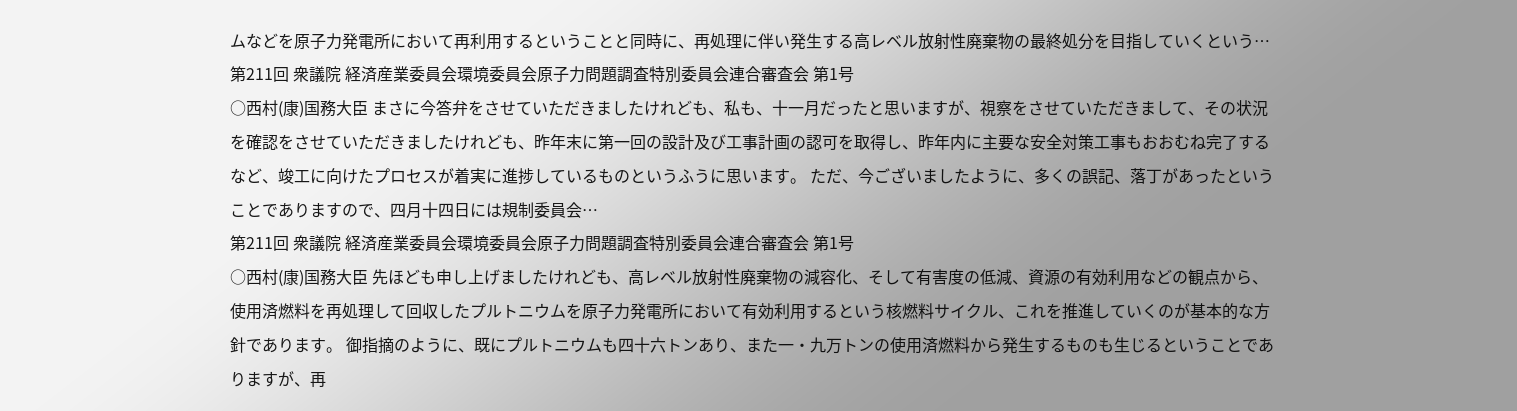ムなどを原子力発電所において再利用するということと同時に、再処理に伴い発生する高レベル放射性廃棄物の最終処分を目指していくという…
第211回 衆議院 経済産業委員会環境委員会原子力問題調査特別委員会連合審査会 第1号
○西村(康)国務大臣 まさに今答弁をさせていただきましたけれども、私も、十一月だったと思いますが、視察をさせていただきまして、その状況を確認をさせていただきましたけれども、昨年末に第一回の設計及び工事計画の認可を取得し、昨年内に主要な安全対策工事もおおむね完了するなど、竣工に向けたプロセスが着実に進捗しているものというふうに思います。 ただ、今ございましたように、多くの誤記、落丁があったということでありますので、四月十四日には規制委員会…
第211回 衆議院 経済産業委員会環境委員会原子力問題調査特別委員会連合審査会 第1号
○西村(康)国務大臣 先ほども申し上げましたけれども、高レベル放射性廃棄物の減容化、そして有害度の低減、資源の有効利用などの観点から、使用済燃料を再処理して回収したプルトニウムを原子力発電所において有効利用するという核燃料サイクル、これを推進していくのが基本的な方針であります。 御指摘のように、既にプルトニウムも四十六トンあり、また一・九万トンの使用済燃料から発生するものも生じるということでありますが、再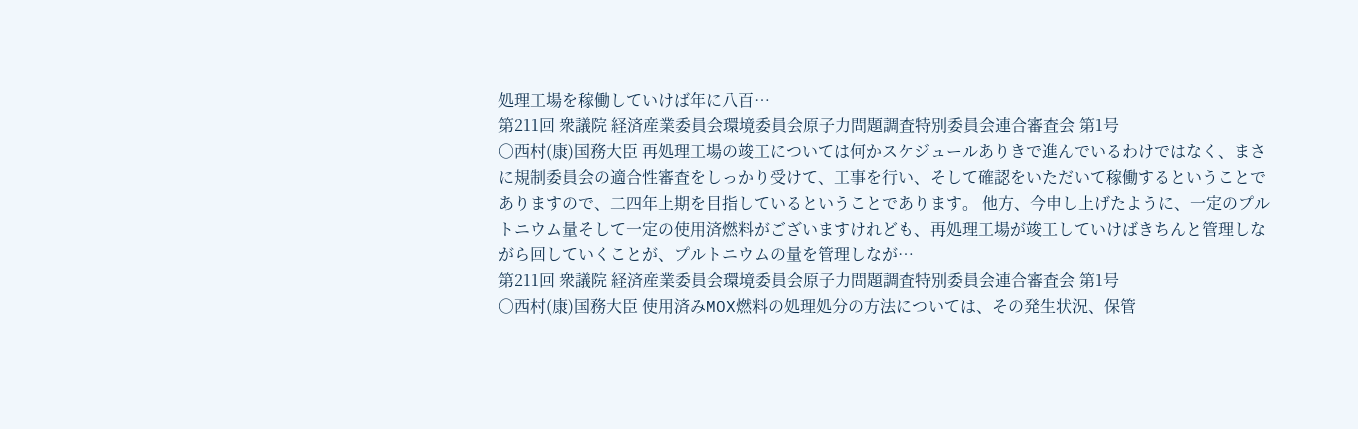処理工場を稼働していけば年に八百…
第211回 衆議院 経済産業委員会環境委員会原子力問題調査特別委員会連合審査会 第1号
○西村(康)国務大臣 再処理工場の竣工については何かスケジュールありきで進んでいるわけではなく、まさに規制委員会の適合性審査をしっかり受けて、工事を行い、そして確認をいただいて稼働するということでありますので、二四年上期を目指しているということであります。 他方、今申し上げたように、一定のプルトニウム量そして一定の使用済燃料がございますけれども、再処理工場が竣工していけばきちんと管理しながら回していくことが、プルトニウムの量を管理しなが…
第211回 衆議院 経済産業委員会環境委員会原子力問題調査特別委員会連合審査会 第1号
○西村(康)国務大臣 使用済みMOX燃料の処理処分の方法については、その発生状況、保管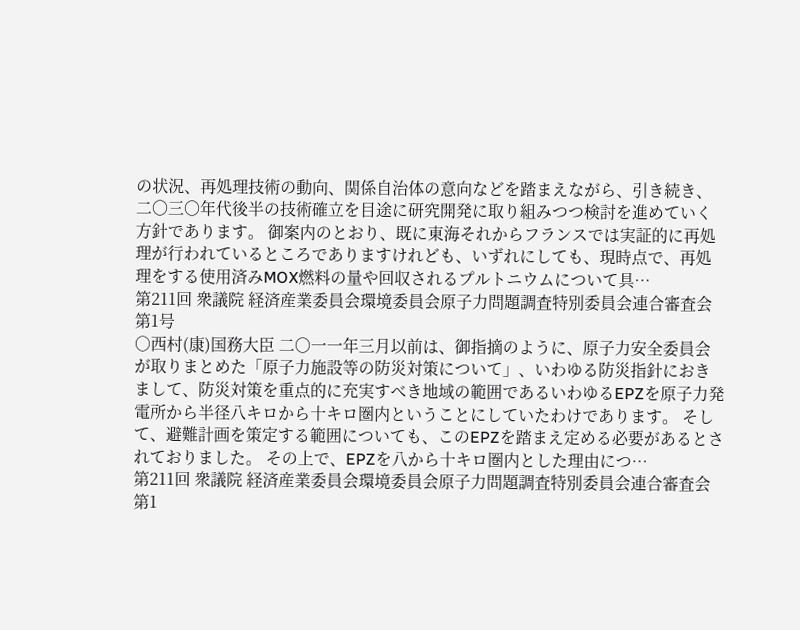の状況、再処理技術の動向、関係自治体の意向などを踏まえながら、引き続き、二〇三〇年代後半の技術確立を目途に研究開発に取り組みつつ検討を進めていく方針であります。 御案内のとおり、既に東海それからフランスでは実証的に再処理が行われているところでありますけれども、いずれにしても、現時点で、再処理をする使用済みMOX燃料の量や回収されるプルトニウムについて具…
第211回 衆議院 経済産業委員会環境委員会原子力問題調査特別委員会連合審査会 第1号
○西村(康)国務大臣 二〇一一年三月以前は、御指摘のように、原子力安全委員会が取りまとめた「原子力施設等の防災対策について」、いわゆる防災指針におきまして、防災対策を重点的に充実すべき地域の範囲であるいわゆるEPZを原子力発電所から半径八キロから十キロ圏内ということにしていたわけであります。 そして、避難計画を策定する範囲についても、このEPZを踏まえ定める必要があるとされておりました。 その上で、EPZを八から十キロ圏内とした理由につ…
第211回 衆議院 経済産業委員会環境委員会原子力問題調査特別委員会連合審査会 第1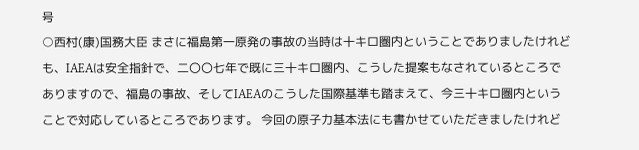号
○西村(康)国務大臣 まさに福島第一原発の事故の当時は十キロ圏内ということでありましたけれども、IAEAは安全指針で、二〇〇七年で既に三十キロ圏内、こうした提案もなされているところでありますので、福島の事故、そしてIAEAのこうした国際基準も踏まえて、今三十キロ圏内ということで対応しているところであります。 今回の原子力基本法にも書かせていただきましたけれど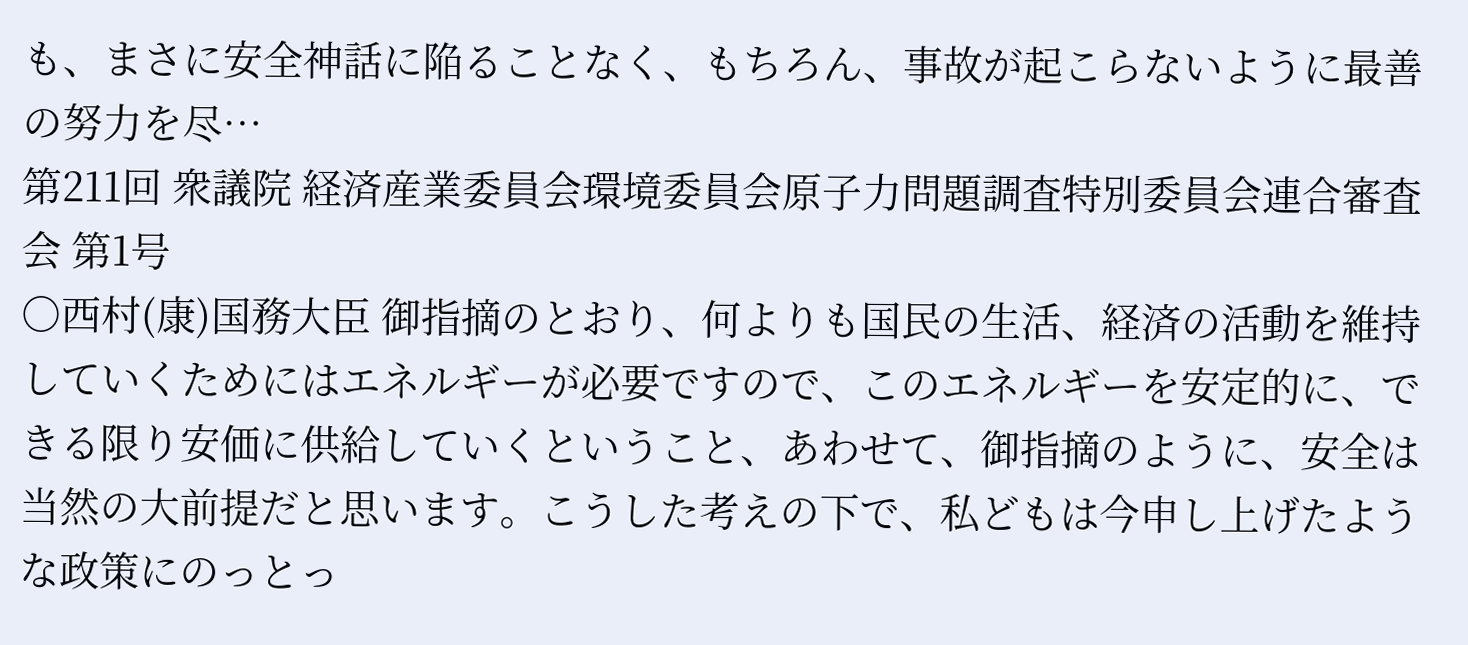も、まさに安全神話に陥ることなく、もちろん、事故が起こらないように最善の努力を尽…
第211回 衆議院 経済産業委員会環境委員会原子力問題調査特別委員会連合審査会 第1号
○西村(康)国務大臣 御指摘のとおり、何よりも国民の生活、経済の活動を維持していくためにはエネルギーが必要ですので、このエネルギーを安定的に、できる限り安価に供給していくということ、あわせて、御指摘のように、安全は当然の大前提だと思います。こうした考えの下で、私どもは今申し上げたような政策にのっとっ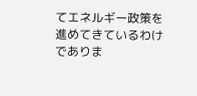てエネルギー政策を進めてきているわけでありま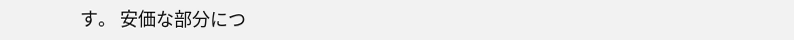す。 安価な部分につ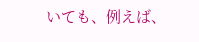いても、例えば、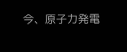今、原子力発電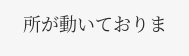所が動いておりま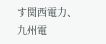す関西電力、九州電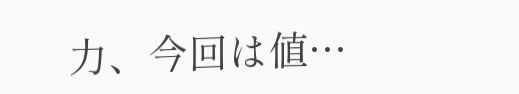力、今回は値…